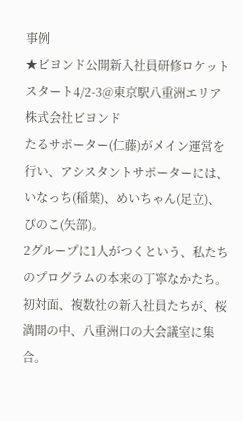事例
★ビヨンド公開新入社員研修ロケットスタート4/2-3@東京駅八重洲エリア
株式会社ビヨンド
たるサポーター(仁藤)がメイン運営を行い、アシスタントサポーターには、いなっち(稲葉)、めいちゃん(足立)、ぴのこ(矢部)。
2グループに1人がつくという、私たちのプログラムの本来の丁寧なかたち。
初対面、複数社の新入社員たちが、桜満開の中、八重洲口の大会議室に集合。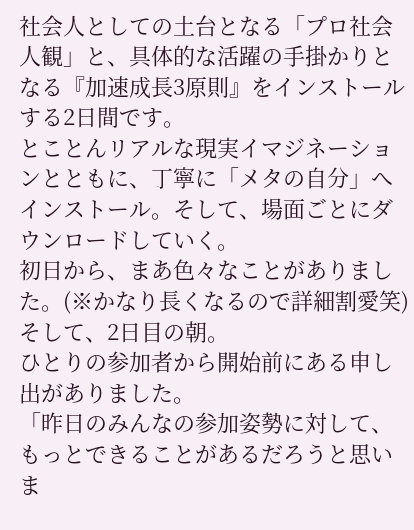社会人としての土台となる「プロ社会人観」と、具体的な活躍の手掛かりとなる『加速成長3原則』をインストールする2日間です。
とことんリアルな現実イマジネーションとともに、丁寧に「メタの自分」へインストール。そして、場面ごとにダウンロードしていく。
初日から、まあ色々なことがありました。(※かなり長くなるので詳細割愛笑)
そして、2日目の朝。
ひとりの参加者から開始前にある申し出がありました。
「昨日のみんなの参加姿勢に対して、もっとできることがあるだろうと思いま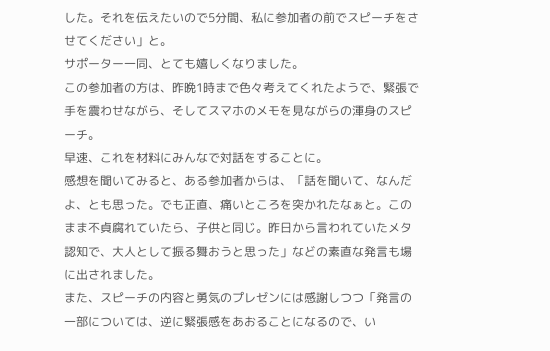した。それを伝えたいので5分間、私に参加者の前でスピーチをさせてください」と。
サポーター一同、とても嬉しくなりました。
この参加者の方は、昨晩1時まで色々考えてくれたようで、緊張で手を震わせながら、そしてスマホのメモを見ながらの渾身のスピーチ。
早速、これを材料にみんなで対話をすることに。
感想を聞いてみると、ある参加者からは、「話を聞いて、なんだよ、とも思った。でも正直、痛いところを突かれたなぁと。このまま不貞腐れていたら、子供と同じ。昨日から言われていたメタ認知で、大人として振る舞おうと思った」などの素直な発言も場に出されました。
また、スピーチの内容と勇気のプレゼンには感謝しつつ「発言の一部については、逆に緊張感をあおることになるので、い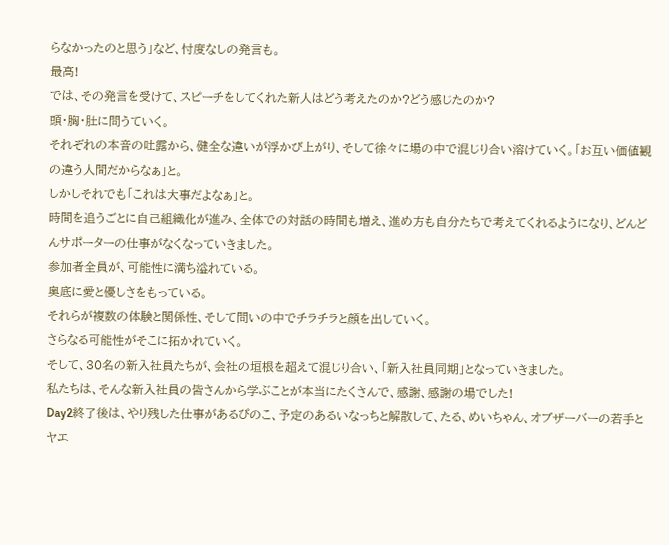らなかったのと思う」など、忖度なしの発言も。
最高!
では、その発言を受けて、スピーチをしてくれた新人はどう考えたのか?どう感じたのか?
頭・胸・肚に問うていく。
それぞれの本音の吐露から、健全な違いが浮かび上がり、そして徐々に場の中で混じり合い溶けていく。「お互い価値観の違う人間だからなぁ」と。
しかしそれでも「これは大事だよなぁ」と。
時間を追うごとに自己組織化が進み、全体での対話の時間も増え、進め方も自分たちで考えてくれるようになり、どんどんサポーターの仕事がなくなっていきました。
参加者全員が、可能性に満ち溢れている。
奥底に愛と優しさをもっている。
それらが複数の体験と関係性、そして問いの中でチラチラと顔を出していく。
さらなる可能性がそこに拓かれていく。
そして、30名の新入社員たちが、会社の垣根を超えて混じり合い、「新入社員同期」となっていきました。
私たちは、そんな新入社員の皆さんから学ぶことが本当にたくさんで、感謝、感謝の場でした!
Day2終了後は、やり残した仕事があるぴのこ、予定のあるいなっちと解散して、たる、めいちゃん、オブザーバーの若手とヤエ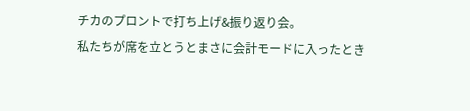チカのプロントで打ち上げ&振り返り会。
私たちが席を立とうとまさに会計モードに入ったとき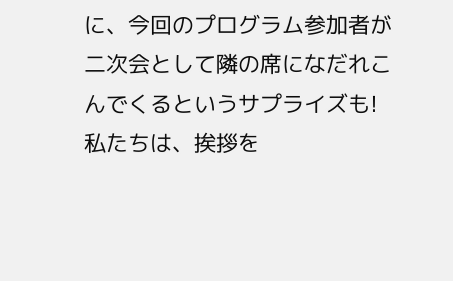に、今回のプログラム参加者が二次会として隣の席になだれこんでくるというサプライズも!
私たちは、挨拶を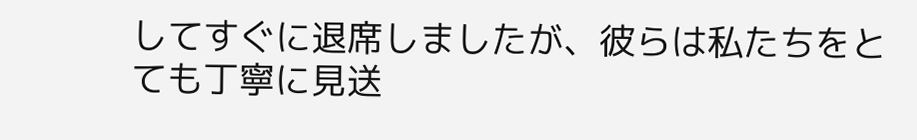してすぐに退席しましたが、彼らは私たちをとても丁寧に見送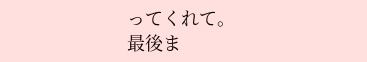ってくれて。
最後ま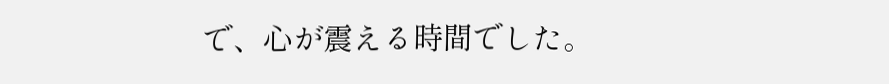で、心が震える時間でした。